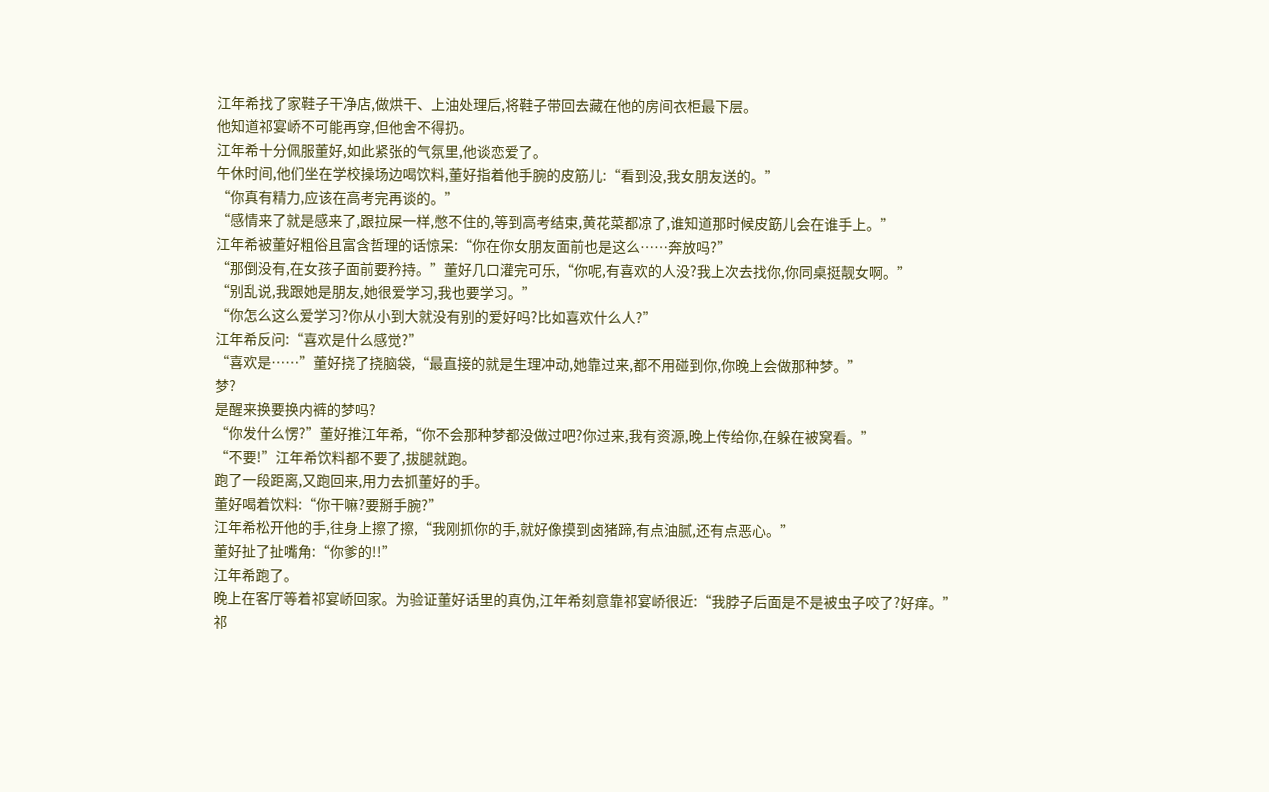江年希找了家鞋子干净店,做烘干、上油处理后,将鞋子带回去藏在他的房间衣柜最下层。
他知道祁宴峤不可能再穿,但他舍不得扔。
江年希十分佩服董好,如此紧张的气氛里,他谈恋爱了。
午休时间,他们坐在学校操场边喝饮料,董好指着他手腕的皮筋儿:“看到没,我女朋友送的。”
“你真有精力,应该在高考完再谈的。”
“感情来了就是感来了,跟拉屎一样,憋不住的,等到高考结束,黄花菜都凉了,谁知道那时候皮筯儿会在谁手上。”
江年希被董好粗俗且富含哲理的话惊呆:“你在你女朋友面前也是这么……奔放吗?”
“那倒没有,在女孩子面前要矜持。”董好几口灌完可乐,“你呢,有喜欢的人没?我上次去找你,你同桌挺靓女啊。”
“别乱说,我跟她是朋友,她很爱学习,我也要学习。”
“你怎么这么爱学习?你从小到大就没有别的爱好吗?比如喜欢什么人?”
江年希反问:“喜欢是什么感觉?”
“喜欢是……”董好挠了挠脑袋,“最直接的就是生理冲动,她靠过来,都不用碰到你,你晚上会做那种梦。”
梦?
是醒来换要换内裤的梦吗?
“你发什么愣?”董好推江年希,“你不会那种梦都没做过吧?你过来,我有资源,晚上传给你,在躲在被窝看。”
“不要!”江年希饮料都不要了,拔腿就跑。
跑了一段距离,又跑回来,用力去抓董好的手。
董好喝着饮料:“你干嘛?要掰手腕?”
江年希松开他的手,往身上擦了擦,“我刚抓你的手,就好像摸到卤猪蹄,有点油腻,还有点恶心。”
董好扯了扯嘴角:“你爹的!!”
江年希跑了。
晚上在客厅等着祁宴峤回家。为验证董好话里的真伪,江年希刻意靠祁宴峤很近:“我脖子后面是不是被虫子咬了?好痒。”
祁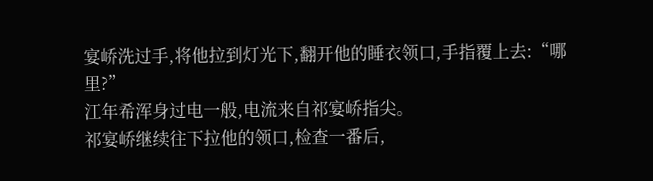宴峤洗过手,将他拉到灯光下,翻开他的睡衣领口,手指覆上去:“哪里?”
江年希浑身过电一般,电流来自祁宴峤指尖。
祁宴峤继续往下拉他的领口,检查一番后,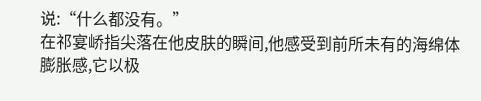说:“什么都没有。”
在祁宴峤指尖落在他皮肤的瞬间,他感受到前所未有的海绵体膨胀感,它以极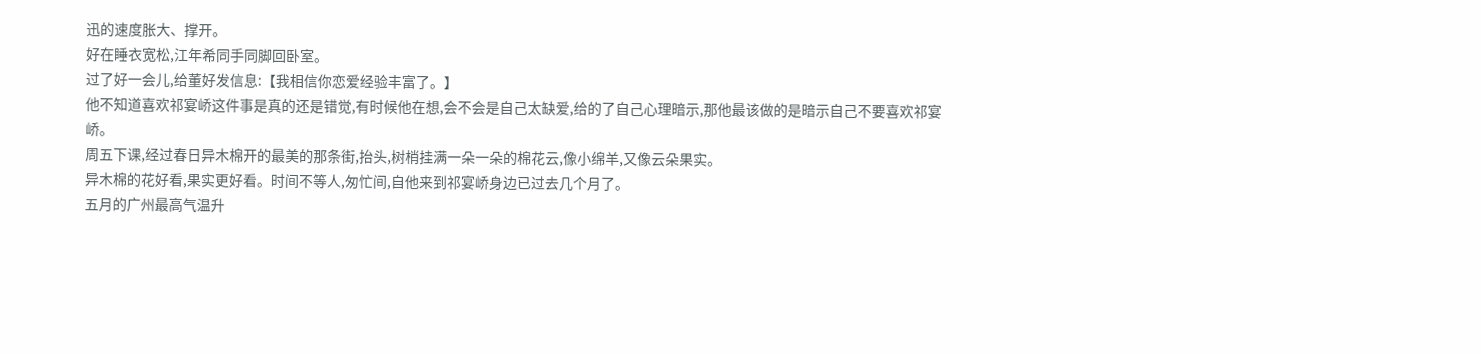迅的速度胀大、撑开。
好在睡衣宽松,江年希同手同脚回卧室。
过了好一会儿,给董好发信息:【我相信你恋爱经验丰富了。】
他不知道喜欢祁宴峤这件事是真的还是错觉,有时候他在想,会不会是自己太缺爱,给的了自己心理暗示,那他最该做的是暗示自己不要喜欢祁宴峤。
周五下课,经过春日异木棉开的最美的那条街,抬头,树梢挂满一朵一朵的棉花云,像小绵羊,又像云朵果实。
异木棉的花好看,果实更好看。时间不等人,匆忙间,自他来到祁宴峤身边已过去几个月了。
五月的广州最高气温升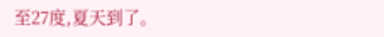至27度,夏天到了。